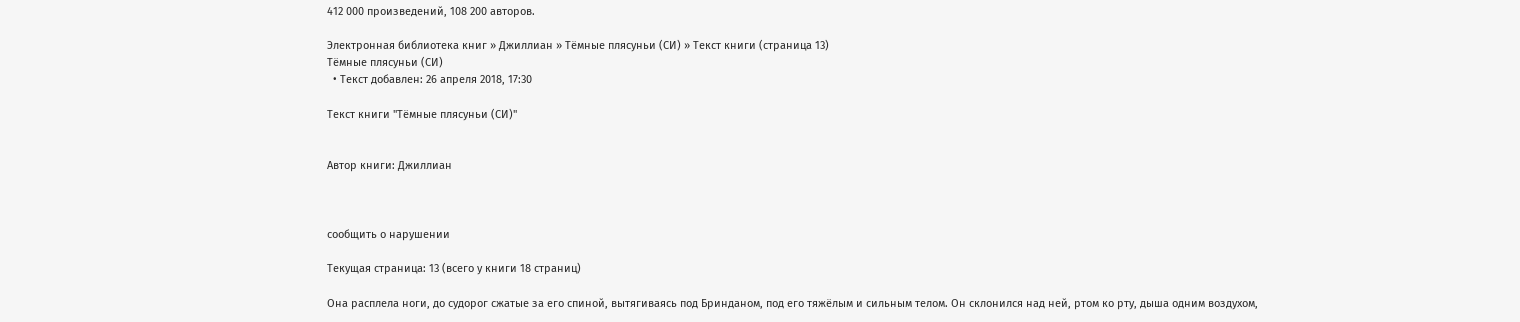412 000 произведений, 108 200 авторов.

Электронная библиотека книг » Джиллиан » Тёмные плясуньи (СИ) » Текст книги (страница 13)
Тёмные плясуньи (СИ)
  • Текст добавлен: 26 апреля 2018, 17:30

Текст книги "Тёмные плясуньи (СИ)"


Автор книги: Джиллиан



сообщить о нарушении

Текущая страница: 13 (всего у книги 18 страниц)

Она расплела ноги, до судорог сжатые за его спиной, вытягиваясь под Бринданом, под его тяжёлым и сильным телом. Он склонился над ней, ртом ко рту, дыша одним воздухом,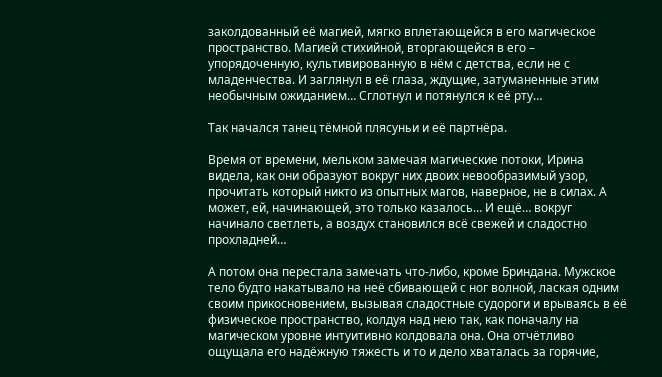заколдованный её магией, мягко вплетающейся в его магическое пространство. Магией стихийной, вторгающейся в его – упорядоченную, культивированную в нём с детства, если не с младенчества. И заглянул в её глаза, ждущие, затуманенные этим необычным ожиданием… Сглотнул и потянулся к её рту…

Так начался танец тёмной плясуньи и её партнёра.

Время от времени, мельком замечая магические потоки, Ирина видела, как они образуют вокруг них двоих невообразимый узор, прочитать который никто из опытных магов, наверное, не в силах. А может, ей, начинающей, это только казалось… И ещё… вокруг начинало светлеть, а воздух становился всё свежей и сладостно прохладней…

А потом она перестала замечать что-либо, кроме Бриндана. Мужское тело будто накатывало на неё сбивающей с ног волной, лаская одним своим прикосновением, вызывая сладостные судороги и врываясь в её физическое пространство, колдуя над нею так, как поначалу на магическом уровне интуитивно колдовала она. Она отчётливо ощущала его надёжную тяжесть и то и дело хваталась за горячие,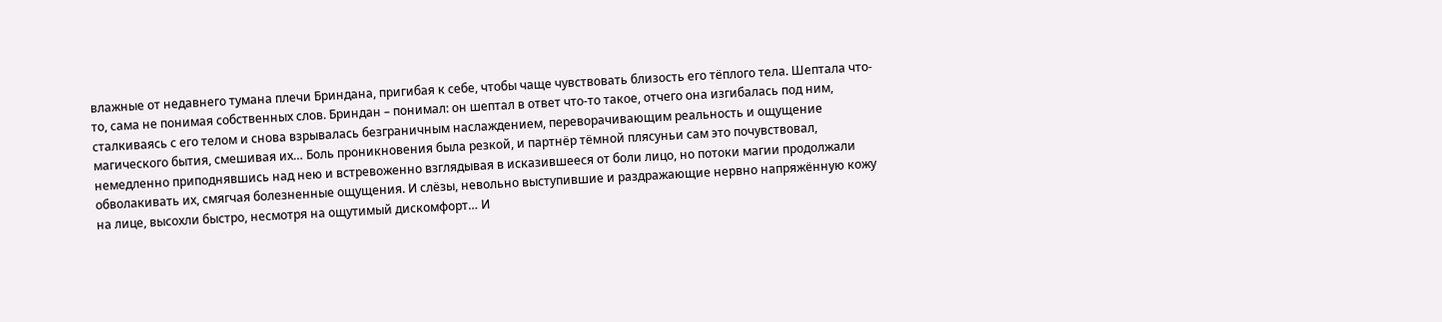влажные от недавнего тумана плечи Бриндана, пригибая к себе, чтобы чаще чувствовать близость его тёплого тела. Шептала что-то, сама не понимая собственных слов. Бриндан – понимал: он шептал в ответ что-то такое, отчего она изгибалась под ним, сталкиваясь с его телом и снова взрывалась безграничным наслаждением, переворачивающим реальность и ощущение магического бытия, смешивая их… Боль проникновения была резкой, и партнёр тёмной плясуньи сам это почувствовал, немедленно приподнявшись над нею и встревоженно взглядывая в исказившееся от боли лицо, но потоки магии продолжали обволакивать их, смягчая болезненные ощущения. И слёзы, невольно выступившие и раздражающие нервно напряжённую кожу на лице, высохли быстро, несмотря на ощутимый дискомфорт… И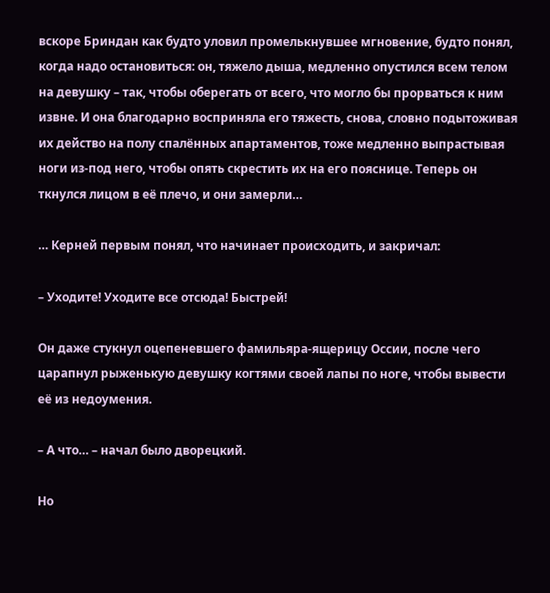вскоре Бриндан как будто уловил промелькнувшее мгновение, будто понял, когда надо остановиться: он, тяжело дыша, медленно опустился всем телом на девушку – так, чтобы оберегать от всего, что могло бы прорваться к ним извне. И она благодарно восприняла его тяжесть, снова, словно подытоживая их действо на полу спалённых апартаментов, тоже медленно выпрастывая ноги из-под него, чтобы опять скрестить их на его пояснице. Теперь он ткнулся лицом в её плечо, и они замерли…

… Керней первым понял, что начинает происходить, и закричал:

– Уходите! Уходите все отсюда! Быстрей!

Он даже стукнул оцепеневшего фамильяра-ящерицу Оссии, после чего царапнул рыженькую девушку когтями своей лапы по ноге, чтобы вывести её из недоумения.

– А что… – начал было дворецкий.

Но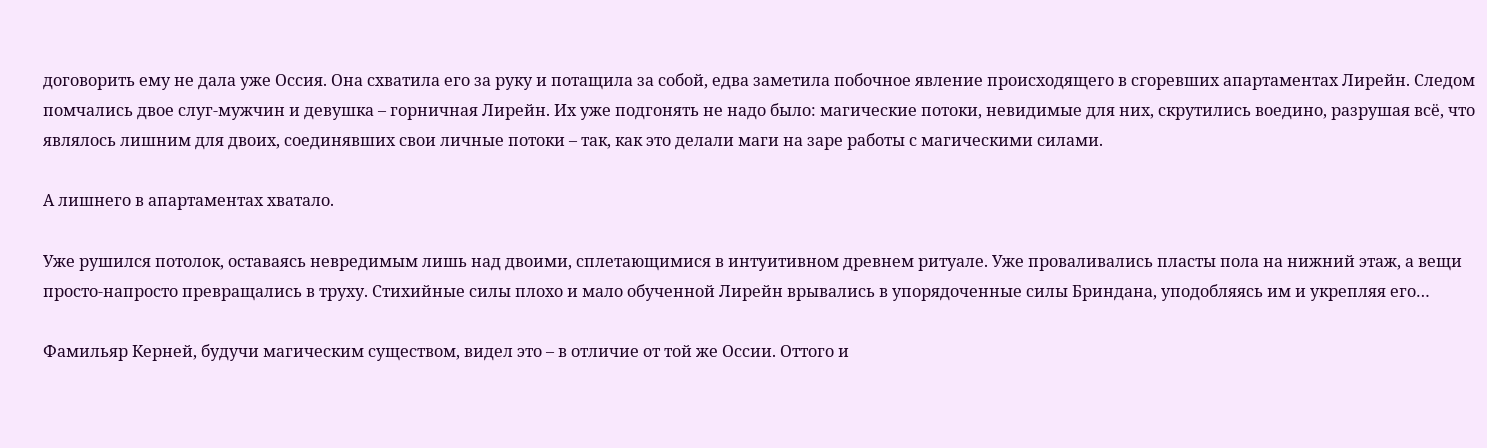договорить ему не дала уже Оссия. Она схватила его за руку и потащила за собой, едва заметила побочное явление происходящего в сгоревших апартаментах Лирейн. Следом помчались двое слуг-мужчин и девушка – горничная Лирейн. Их уже подгонять не надо было: магические потоки, невидимые для них, скрутились воедино, разрушая всё, что являлось лишним для двоих, соединявших свои личные потоки – так, как это делали маги на заре работы с магическими силами.

А лишнего в апартаментах хватало.

Уже рушился потолок, оставаясь невредимым лишь над двоими, сплетающимися в интуитивном древнем ритуале. Уже проваливались пласты пола на нижний этаж, а вещи просто-напросто превращались в труху. Стихийные силы плохо и мало обученной Лирейн врывались в упорядоченные силы Бриндана, уподобляясь им и укрепляя его…

Фамильяр Керней, будучи магическим существом, видел это – в отличие от той же Оссии. Оттого и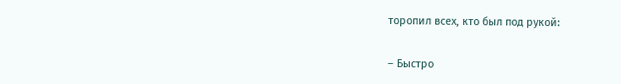торопил всех, кто был под рукой:

– Быстро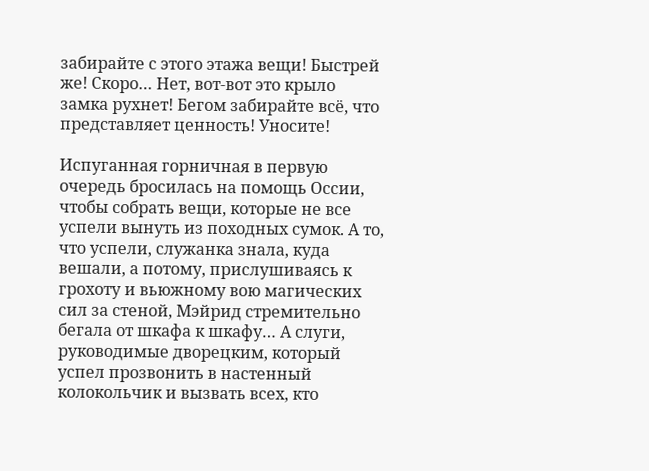забирайте с этого этажа вещи! Быстрей же! Скоро… Нет, вот-вот это крыло замка рухнет! Бегом забирайте всё, что представляет ценность! Уносите!

Испуганная горничная в первую очередь бросилась на помощь Оссии, чтобы собрать вещи, которые не все успели вынуть из походных сумок. А то, что успели, служанка знала, куда вешали, а потому, прислушиваясь к грохоту и вьюжному вою магических сил за стеной, Мэйрид стремительно бегала от шкафа к шкафу… А слуги, руководимые дворецким, который успел прозвонить в настенный колокольчик и вызвать всех, кто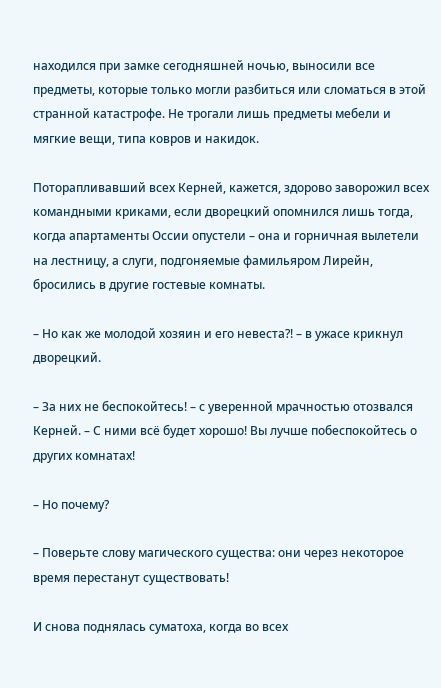находился при замке сегодняшней ночью, выносили все предметы, которые только могли разбиться или сломаться в этой странной катастрофе. Не трогали лишь предметы мебели и мягкие вещи, типа ковров и накидок.

Поторапливавший всех Керней, кажется, здорово заворожил всех командными криками, если дворецкий опомнился лишь тогда, когда апартаменты Оссии опустели – она и горничная вылетели на лестницу, а слуги, подгоняемые фамильяром Лирейн, бросились в другие гостевые комнаты.

– Но как же молодой хозяин и его невеста?! – в ужасе крикнул дворецкий.

– За них не беспокойтесь! – с уверенной мрачностью отозвался Керней. – С ними всё будет хорошо! Вы лучше побеспокойтесь о других комнатах!

– Но почему?

– Поверьте слову магического существа: они через некоторое время перестанут существовать!

И снова поднялась суматоха, когда во всех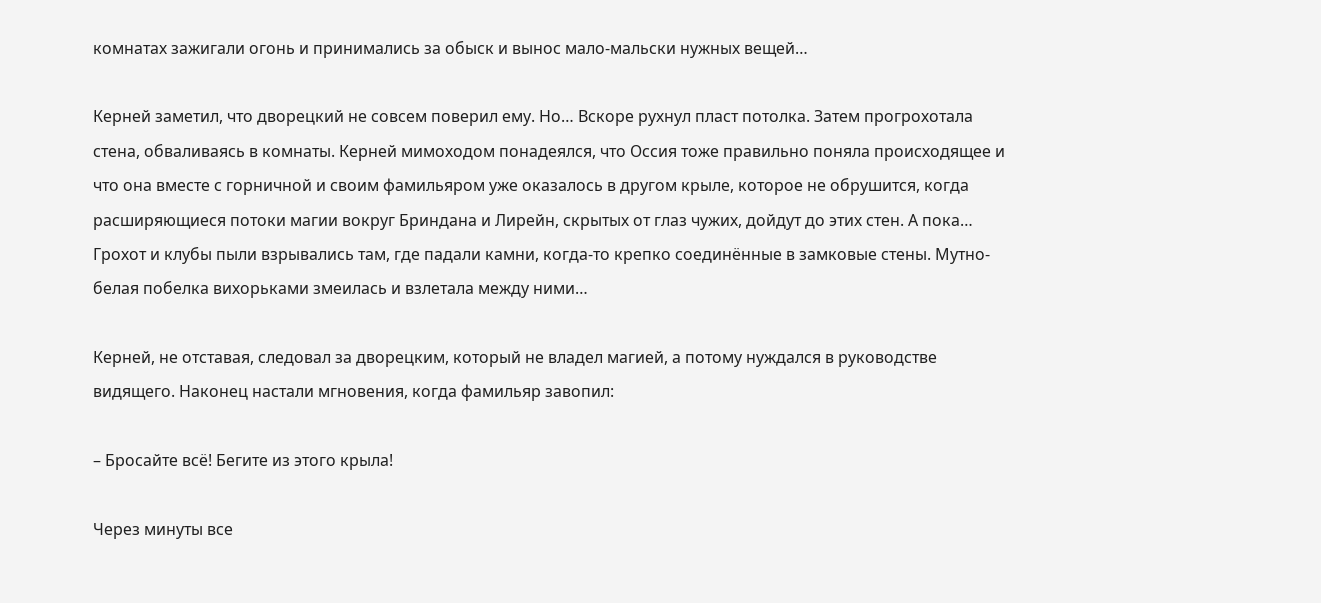комнатах зажигали огонь и принимались за обыск и вынос мало-мальски нужных вещей…

Керней заметил, что дворецкий не совсем поверил ему. Но… Вскоре рухнул пласт потолка. Затем прогрохотала стена, обваливаясь в комнаты. Керней мимоходом понадеялся, что Оссия тоже правильно поняла происходящее и что она вместе с горничной и своим фамильяром уже оказалось в другом крыле, которое не обрушится, когда расширяющиеся потоки магии вокруг Бриндана и Лирейн, скрытых от глаз чужих, дойдут до этих стен. А пока… Грохот и клубы пыли взрывались там, где падали камни, когда-то крепко соединённые в замковые стены. Мутно-белая побелка вихорьками змеилась и взлетала между ними…

Керней, не отставая, следовал за дворецким, который не владел магией, а потому нуждался в руководстве видящего. Наконец настали мгновения, когда фамильяр завопил:

– Бросайте всё! Бегите из этого крыла!

Через минуты все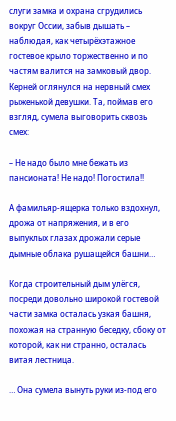слуги замка и охрана сгрудились вокруг Оссии, забыв дышать – наблюдая, как четырёхэтажное гостевое крыло торжественно и по частям валится на замковый двор. Керней оглянулся на нервный смех рыженькой девушки. Та, поймав его взгляд, сумела выговорить сквозь смех:

– Не надо было мне бежать из пансионата! Не надо! Погостила!!

А фамильяр-ящерка только вздохнул, дрожа от напряжения, и в его выпуклых глазах дрожали серые дымные облака рушащейся башни…

Когда строительный дым улёгся, посреди довольно широкой гостевой части замка осталась узкая башня, похожая на странную беседку, сбоку от которой, как ни странно, осталась витая лестница.

… Она сумела вынуть руки из-под его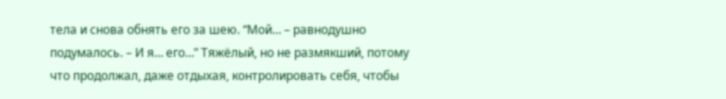тела и снова обнять его за шею. “Мой… – равнодушно подумалось. – И я… его…” Тяжёлый, но не размякший, потому что продолжал, даже отдыхая, контролировать себя, чтобы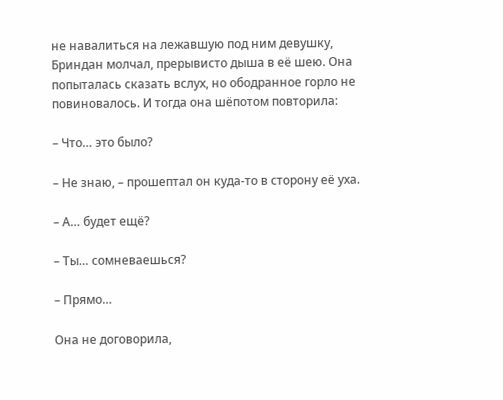не навалиться на лежавшую под ним девушку, Бриндан молчал, прерывисто дыша в её шею. Она попыталась сказать вслух, но ободранное горло не повиновалось. И тогда она шёпотом повторила:

– Что… это было?

– Не знаю, – прошептал он куда-то в сторону её уха.

– А… будет ещё?

– Ты… сомневаешься?

– Прямо…

Она не договорила,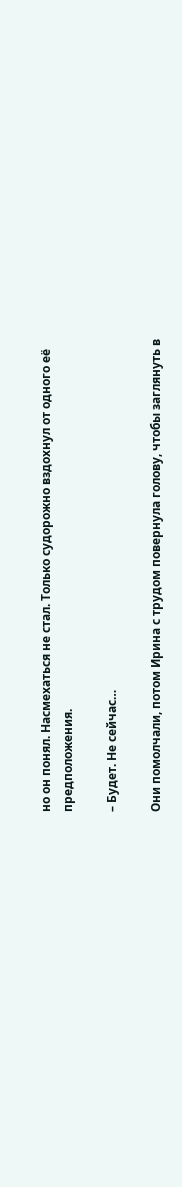но он понял. Насмехаться не стал. Только судорожно вздохнул от одного её предположения.

– Будет. Не сейчас…

Они помолчали, потом Ирина с трудом повернула голову, чтобы заглянуть в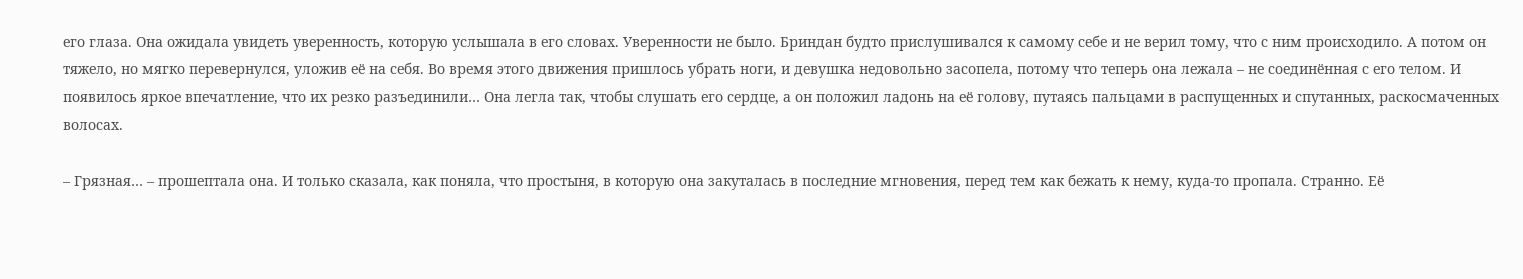его глаза. Она ожидала увидеть уверенность, которую услышала в его словах. Уверенности не было. Бриндан будто прислушивался к самому себе и не верил тому, что с ним происходило. А потом он тяжело, но мягко перевернулся, уложив её на себя. Во время этого движения пришлось убрать ноги, и девушка недовольно засопела, потому что теперь она лежала – не соединённая с его телом. И появилось яркое впечатление, что их резко разъединили… Она легла так, чтобы слушать его сердце, а он положил ладонь на её голову, путаясь пальцами в распущенных и спутанных, раскосмаченных волосах.

– Грязная… – прошептала она. И только сказала, как поняла, что простыня, в которую она закуталась в последние мгновения, перед тем как бежать к нему, куда-то пропала. Странно. Её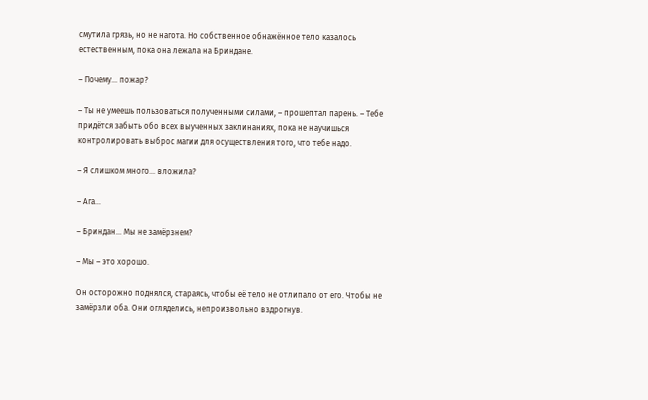смутила грязь, но не нагота. Но собственное обнажённое тело казалось естественным, пока она лежала на Бриндане.

– Почему… пожар?

– Ты не умеешь пользоваться полученными силами, – прошептал парень. – Тебе придётся забыть обо всех выученных заклинаниях, пока не научишься контролировать выброс магии для осуществления того, что тебе надо.

– Я слишком много… вложила?

– Ага…

– Бриндан… Мы не замёрзнем?

– Мы – это хорошо.

Он осторожно поднялся, стараясь, чтобы её тело не отлипало от его. Чтобы не замёрзли оба. Они огляделись, непроизвольно вздрогнув.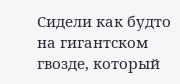Сидели как будто на гигантском гвозде, который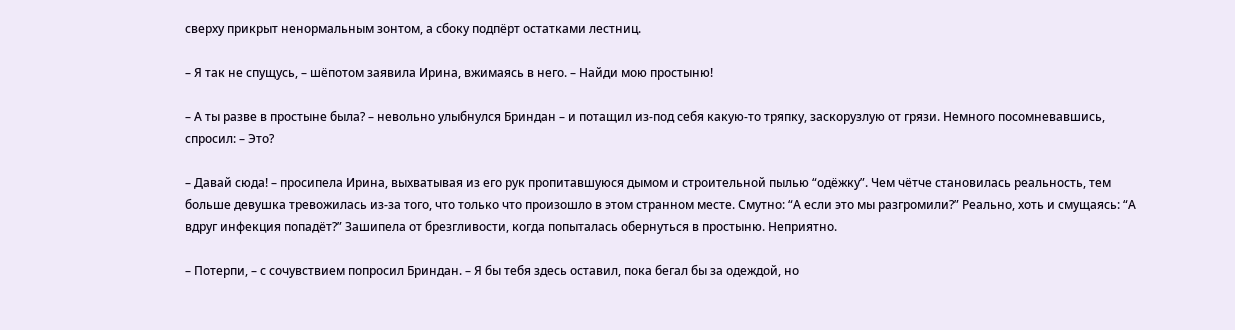сверху прикрыт ненормальным зонтом, а сбоку подпёрт остатками лестниц.

– Я так не спущусь, – шёпотом заявила Ирина, вжимаясь в него. – Найди мою простыню!

– А ты разве в простыне была? – невольно улыбнулся Бриндан – и потащил из-под себя какую-то тряпку, заскорузлую от грязи. Немного посомневавшись, спросил: – Это?

– Давай сюда! – просипела Ирина, выхватывая из его рук пропитавшуюся дымом и строительной пылью “одёжку”. Чем чётче становилась реальность, тем больше девушка тревожилась из-за того, что только что произошло в этом странном месте. Смутно: “А если это мы разгромили?” Реально, хоть и смущаясь: “А вдруг инфекция попадёт?” Зашипела от брезгливости, когда попыталась обернуться в простыню. Неприятно.

– Потерпи, – с сочувствием попросил Бриндан. – Я бы тебя здесь оставил, пока бегал бы за одеждой, но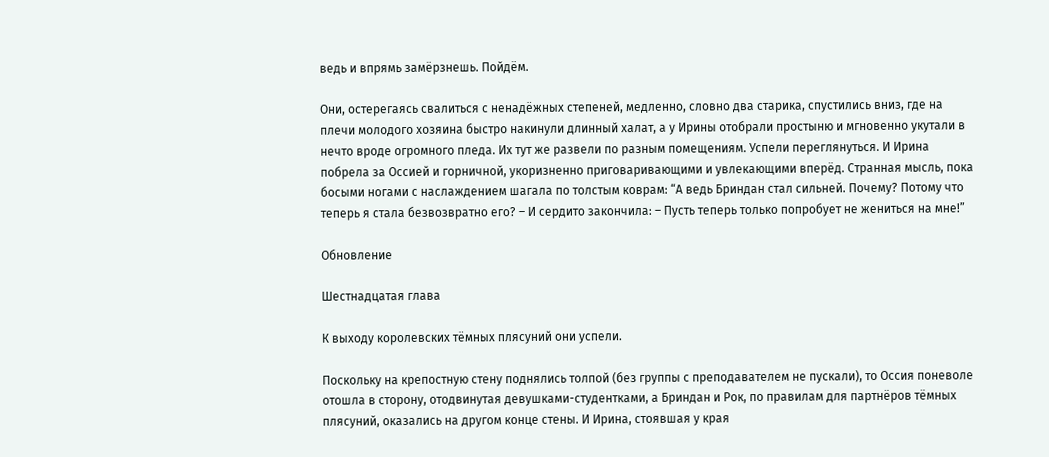ведь и впрямь замёрзнешь. Пойдём.

Они, остерегаясь свалиться с ненадёжных степеней, медленно, словно два старика, спустились вниз, где на плечи молодого хозяина быстро накинули длинный халат, а у Ирины отобрали простыню и мгновенно укутали в нечто вроде огромного пледа. Их тут же развели по разным помещениям. Успели переглянуться. И Ирина побрела за Оссией и горничной, укоризненно приговаривающими и увлекающими вперёд. Странная мысль, пока босыми ногами с наслаждением шагала по толстым коврам: “А ведь Бриндан стал сильней. Почему? Потому что теперь я стала безвозвратно его? – И сердито закончила: – Пусть теперь только попробует не жениться на мне!”

Обновление

Шестнадцатая глава

К выходу королевских тёмных плясуний они успели.

Поскольку на крепостную стену поднялись толпой (без группы с преподавателем не пускали), то Оссия поневоле отошла в сторону, отодвинутая девушками-студентками, а Бриндан и Рок, по правилам для партнёров тёмных плясуний, оказались на другом конце стены. И Ирина, стоявшая у края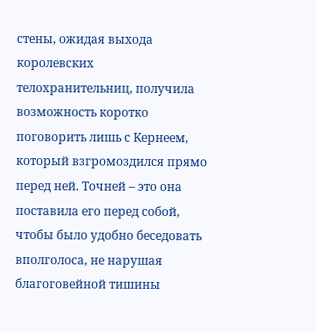стены, ожидая выхода королевских телохранительниц, получила возможность коротко поговорить лишь с Кернеем, который взгромоздился прямо перед ней. Точней – это она поставила его перед собой, чтобы было удобно беседовать вполголоса, не нарушая благоговейной тишины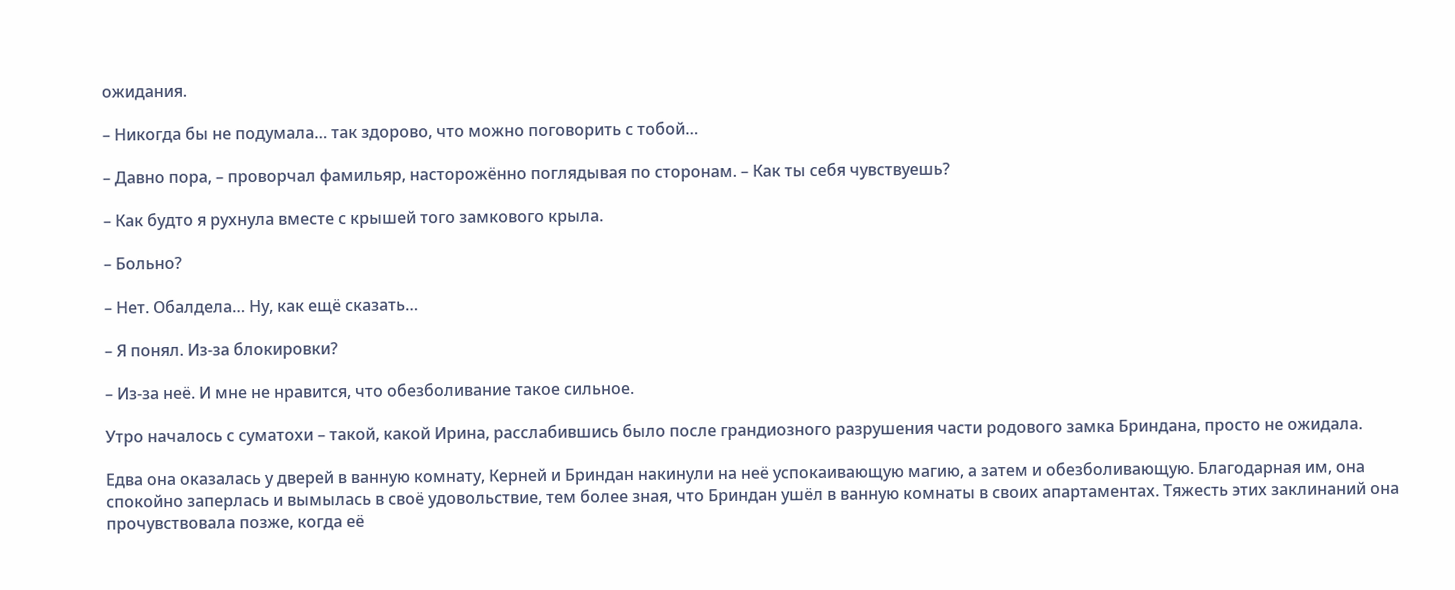ожидания.

– Никогда бы не подумала… так здорово, что можно поговорить с тобой…

– Давно пора, – проворчал фамильяр, насторожённо поглядывая по сторонам. – Как ты себя чувствуешь?

– Как будто я рухнула вместе с крышей того замкового крыла.

– Больно?

– Нет. Обалдела… Ну, как ещё сказать…

– Я понял. Из-за блокировки?

– Из-за неё. И мне не нравится, что обезболивание такое сильное.

Утро началось с суматохи – такой, какой Ирина, расслабившись было после грандиозного разрушения части родового замка Бриндана, просто не ожидала.

Едва она оказалась у дверей в ванную комнату, Керней и Бриндан накинули на неё успокаивающую магию, а затем и обезболивающую. Благодарная им, она спокойно заперлась и вымылась в своё удовольствие, тем более зная, что Бриндан ушёл в ванную комнаты в своих апартаментах. Тяжесть этих заклинаний она прочувствовала позже, когда её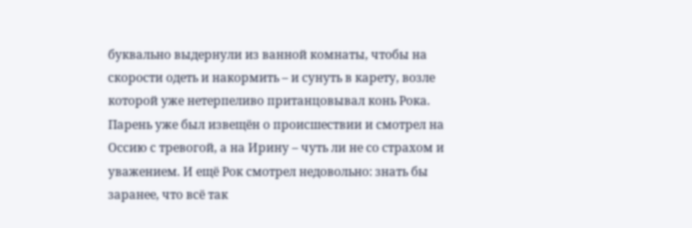буквально выдернули из ванной комнаты, чтобы на скорости одеть и накормить – и сунуть в карету, возле которой уже нетерпеливо пританцовывал конь Рока. Парень уже был извещён о происшествии и смотрел на Оссию с тревогой, а на Ирину – чуть ли не со страхом и уважением. И ещё Рок смотрел недовольно: знать бы заранее, что всё так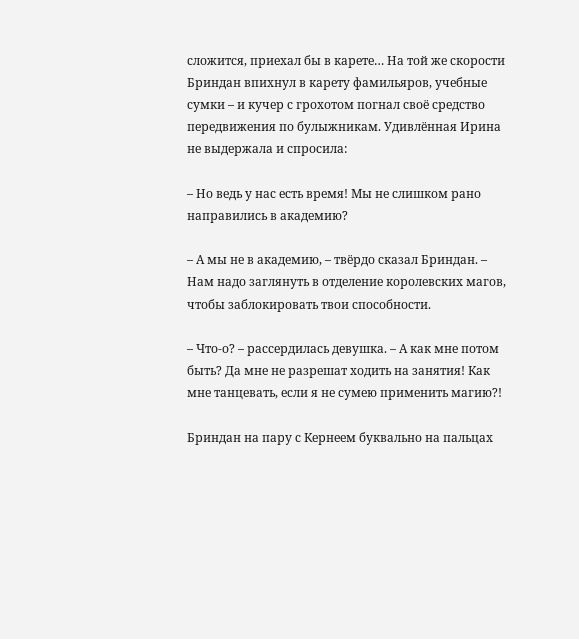сложится, приехал бы в карете… На той же скорости Бриндан впихнул в карету фамильяров, учебные сумки – и кучер с грохотом погнал своё средство передвижения по булыжникам. Удивлённая Ирина не выдержала и спросила:

– Но ведь у нас есть время! Мы не слишком рано направились в академию?

– А мы не в академию, – твёрдо сказал Бриндан. – Нам надо заглянуть в отделение королевских магов, чтобы заблокировать твои способности.

– Что-о? – рассердилась девушка. – А как мне потом быть? Да мне не разрешат ходить на занятия! Как мне танцевать, если я не сумею применить магию?!

Бриндан на пару с Кернеем буквально на пальцах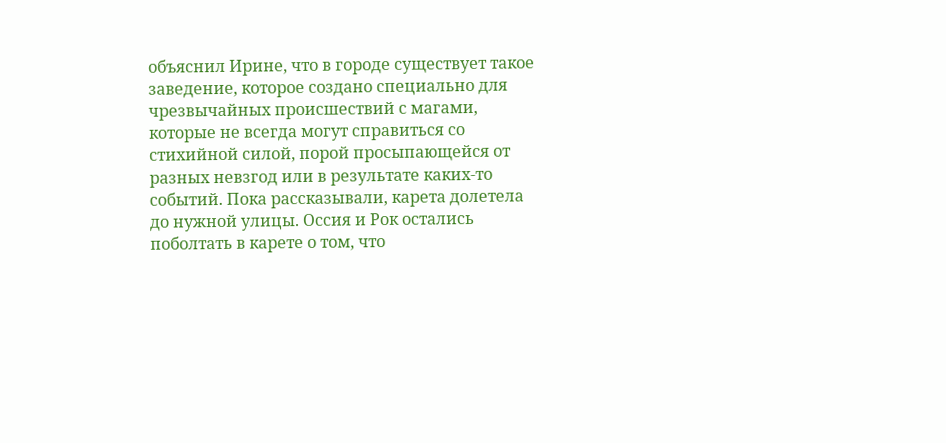объяснил Ирине, что в городе существует такое заведение, которое создано специально для чрезвычайных происшествий с магами, которые не всегда могут справиться со стихийной силой, порой просыпающейся от разных невзгод или в результате каких-то событий. Пока рассказывали, карета долетела до нужной улицы. Оссия и Рок остались поболтать в карете о том, что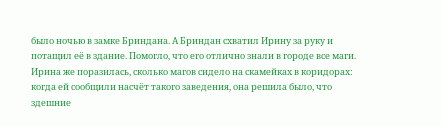было ночью в замке Бриндана. А Бриндан схватил Ирину за руку и потащил её в здание. Помогло, что его отлично знали в городе все маги. Ирина же поразилась, сколько магов сидело на скамейках в коридорах: когда ей сообщили насчёт такого заведения, она решила было, что здешние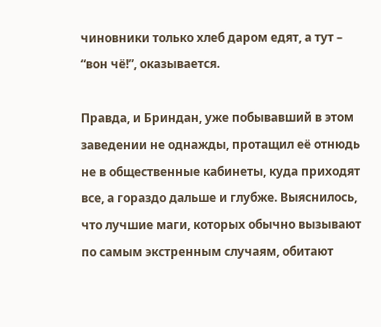чиновники только хлеб даром едят, а тут – “вон чё!”, оказывается.

Правда, и Бриндан, уже побывавший в этом заведении не однажды, протащил её отнюдь не в общественные кабинеты, куда приходят все, а гораздо дальше и глубже. Выяснилось, что лучшие маги, которых обычно вызывают по самым экстренным случаям, обитают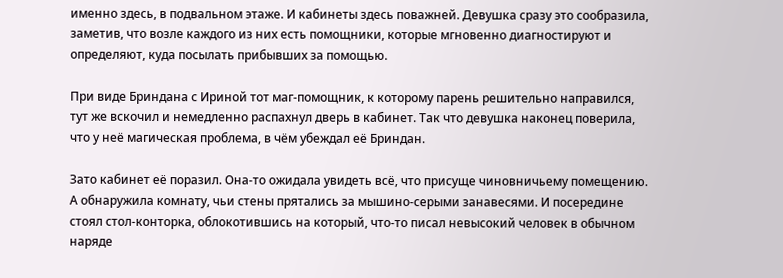именно здесь, в подвальном этаже. И кабинеты здесь поважней. Девушка сразу это сообразила, заметив, что возле каждого из них есть помощники, которые мгновенно диагностируют и определяют, куда посылать прибывших за помощью.

При виде Бриндана с Ириной тот маг-помощник, к которому парень решительно направился, тут же вскочил и немедленно распахнул дверь в кабинет. Так что девушка наконец поверила, что у неё магическая проблема, в чём убеждал её Бриндан.

Зато кабинет её поразил. Она-то ожидала увидеть всё, что присуще чиновничьему помещению. А обнаружила комнату, чьи стены прятались за мышино-серыми занавесями. И посередине стоял стол-конторка, облокотившись на который, что-то писал невысокий человек в обычном наряде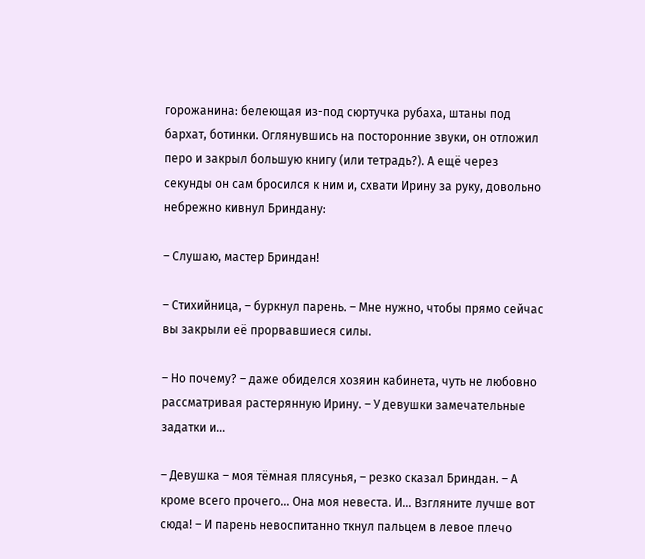горожанина: белеющая из-под сюртучка рубаха, штаны под бархат, ботинки. Оглянувшись на посторонние звуки, он отложил перо и закрыл большую книгу (или тетрадь?). А ещё через секунды он сам бросился к ним и, схвати Ирину за руку, довольно небрежно кивнул Бриндану:

– Слушаю, мастер Бриндан!

– Стихийница, – буркнул парень. – Мне нужно, чтобы прямо сейчас вы закрыли её прорвавшиеся силы.

– Но почему? – даже обиделся хозяин кабинета, чуть не любовно рассматривая растерянную Ирину. – У девушки замечательные задатки и…

– Девушка – моя тёмная плясунья, – резко сказал Бриндан. – А кроме всего прочего… Она моя невеста. И… Взгляните лучше вот сюда! – И парень невоспитанно ткнул пальцем в левое плечо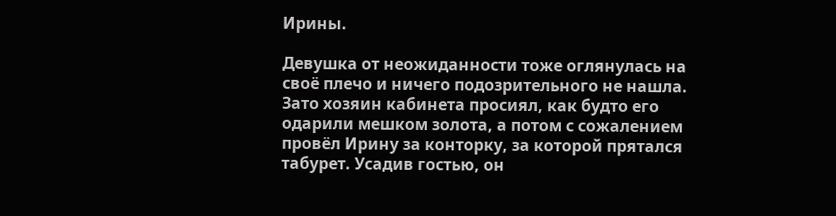Ирины.

Девушка от неожиданности тоже оглянулась на своё плечо и ничего подозрительного не нашла. Зато хозяин кабинета просиял, как будто его одарили мешком золота, а потом с сожалением провёл Ирину за конторку, за которой прятался табурет. Усадив гостью, он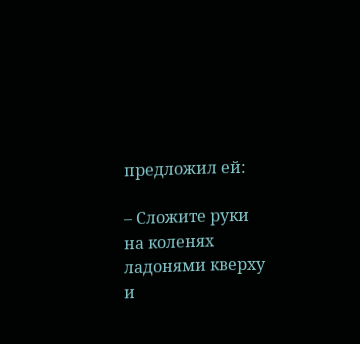предложил ей:

– Сложите руки на коленях ладонями кверху и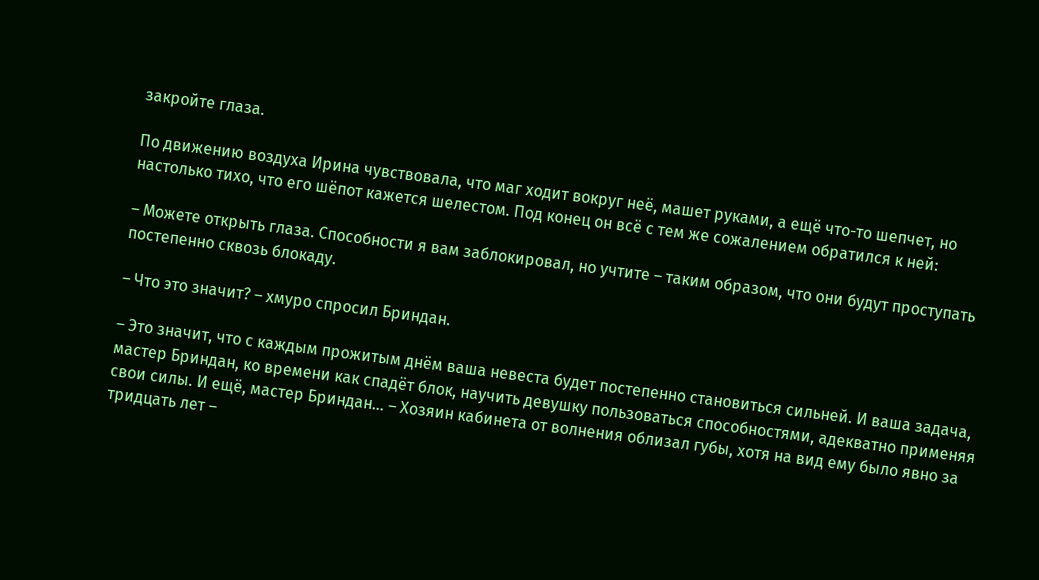закройте глаза.

По движению воздуха Ирина чувствовала, что маг ходит вокруг неё, машет руками, а ещё что-то шепчет, но настолько тихо, что его шёпот кажется шелестом. Под конец он всё с тем же сожалением обратился к ней:

– Можете открыть глаза. Способности я вам заблокировал, но учтите – таким образом, что они будут проступать постепенно сквозь блокаду.

– Что это значит? – хмуро спросил Бриндан.

– Это значит, что с каждым прожитым днём ваша невеста будет постепенно становиться сильней. И ваша задача, мастер Бриндан, ко времени как спадёт блок, научить девушку пользоваться способностями, адекватно применяя свои силы. И ещё, мастер Бриндан… – Хозяин кабинета от волнения облизал губы, хотя на вид ему было явно за тридцать лет –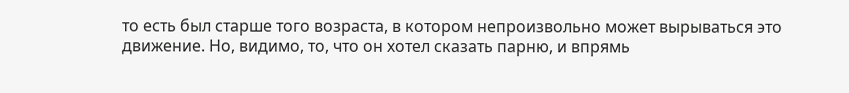то есть был старше того возраста, в котором непроизвольно может вырываться это движение. Но, видимо, то, что он хотел сказать парню, и впрямь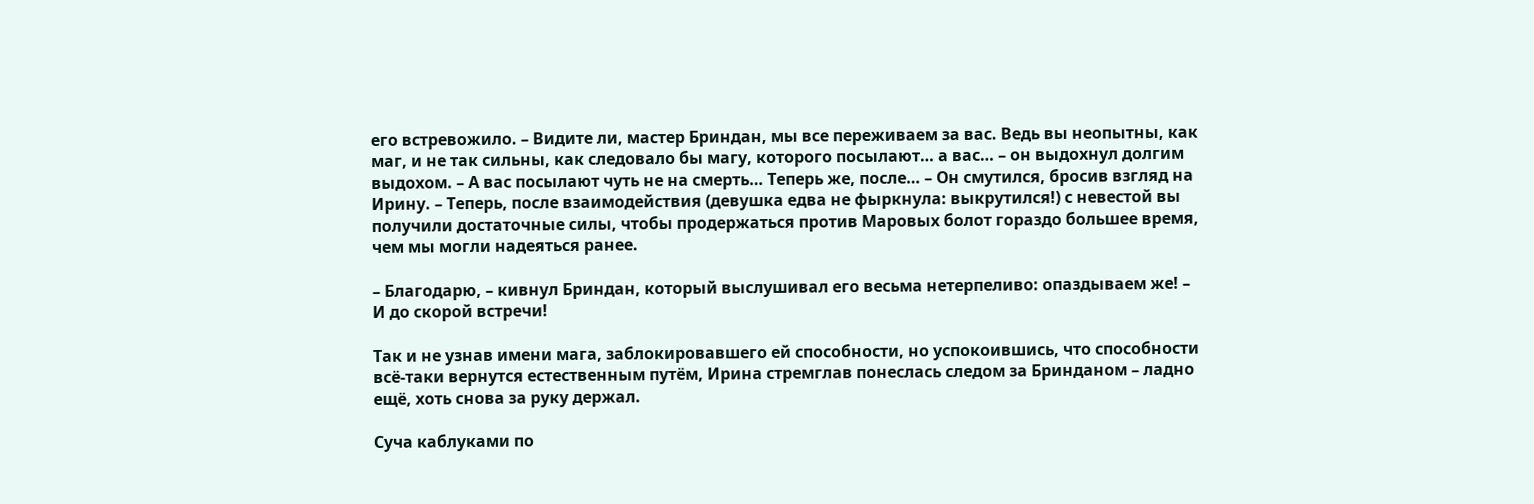его встревожило. – Видите ли, мастер Бриндан, мы все переживаем за вас. Ведь вы неопытны, как маг, и не так сильны, как следовало бы магу, которого посылают… а вас… – он выдохнул долгим выдохом. – А вас посылают чуть не на смерть… Теперь же, после… – Он смутился, бросив взгляд на Ирину. – Теперь, после взаимодействия (девушка едва не фыркнула: выкрутился!) с невестой вы получили достаточные силы, чтобы продержаться против Маровых болот гораздо большее время, чем мы могли надеяться ранее.

– Благодарю, – кивнул Бриндан, который выслушивал его весьма нетерпеливо: опаздываем же! – И до скорой встречи!

Так и не узнав имени мага, заблокировавшего ей способности, но успокоившись, что способности всё-таки вернутся естественным путём, Ирина стремглав понеслась следом за Бринданом – ладно ещё, хоть снова за руку держал.

Суча каблуками по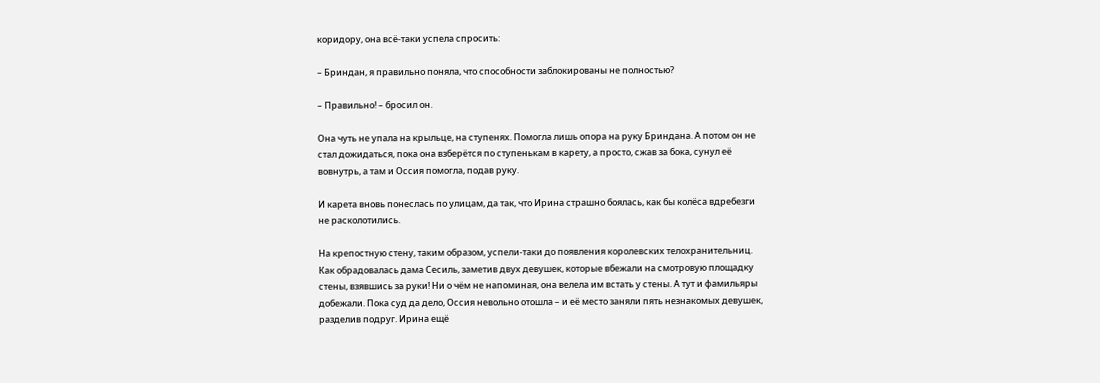коридору, она всё-таки успела спросить:

– Бриндан, я правильно поняла, что способности заблокированы не полностью?

– Правильно! – бросил он.

Она чуть не упала на крыльце, на ступенях. Помогла лишь опора на руку Бриндана. А потом он не стал дожидаться, пока она взберётся по ступенькам в карету, а просто, сжав за бока, сунул её вовнутрь, а там и Оссия помогла, подав руку.

И карета вновь понеслась по улицам, да так, что Ирина страшно боялась, как бы колёса вдребезги не расколотились.

На крепостную стену, таким образом, успели-таки до появления королевских телохранительниц. Как обрадовалась дама Сесиль, заметив двух девушек, которые вбежали на смотровую площадку стены, взявшись за руки! Ни о чём не напоминая, она велела им встать у стены. А тут и фамильяры добежали. Пока суд да дело, Оссия невольно отошла – и её место заняли пять незнакомых девушек, разделив подруг. Ирина ещё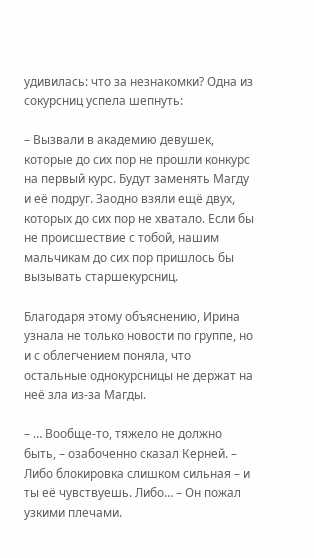удивилась: что за незнакомки? Одна из сокурсниц успела шепнуть:

– Вызвали в академию девушек, которые до сих пор не прошли конкурс на первый курс. Будут заменять Магду и её подруг. Заодно взяли ещё двух, которых до сих пор не хватало. Если бы не происшествие с тобой, нашим мальчикам до сих пор пришлось бы вызывать старшекурсниц.

Благодаря этому объяснению, Ирина узнала не только новости по группе, но и с облегчением поняла, что остальные однокурсницы не держат на неё зла из-за Магды.

– … Вообще-то, тяжело не должно быть, – озабоченно сказал Керней. – Либо блокировка слишком сильная – и ты её чувствуешь. Либо… – Он пожал узкими плечами.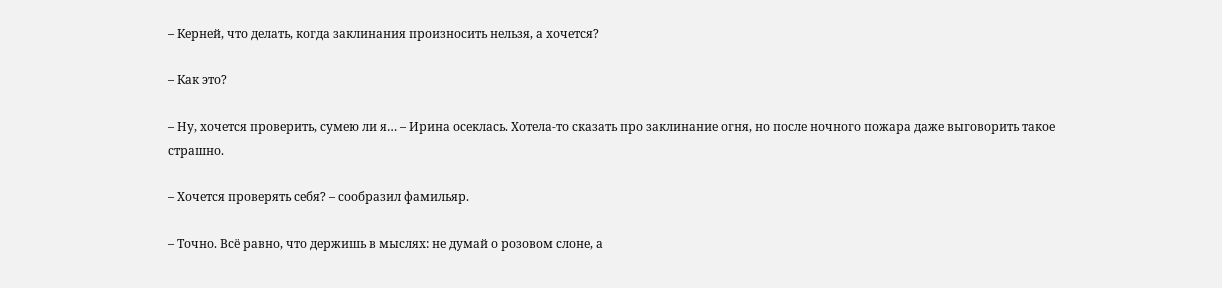– Керней, что делать, когда заклинания произносить нельзя, а хочется?

– Как это?

– Ну, хочется проверить, сумею ли я… – Ирина осеклась. Хотела-то сказать про заклинание огня, но после ночного пожара даже выговорить такое страшно.

– Хочется проверять себя? – сообразил фамильяр.

– Точно. Всё равно, что держишь в мыслях: не думай о розовом слоне, а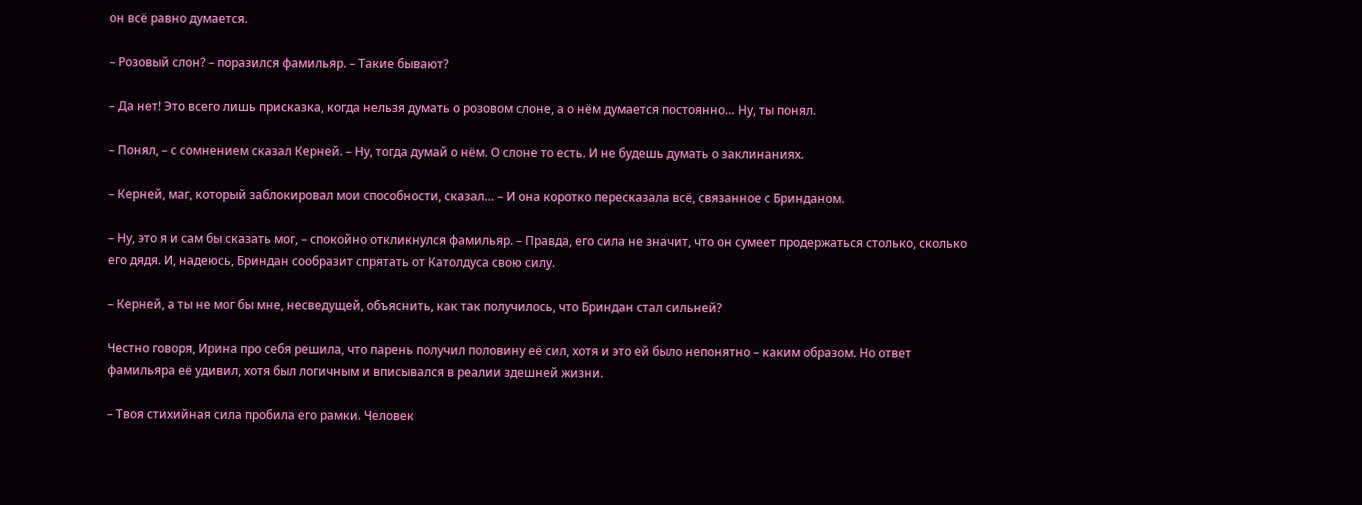он всё равно думается.

– Розовый слон? – поразился фамильяр. – Такие бывают?

– Да нет! Это всего лишь присказка, когда нельзя думать о розовом слоне, а о нём думается постоянно… Ну, ты понял.

– Понял, – с сомнением сказал Керней. – Ну, тогда думай о нём. О слоне то есть. И не будешь думать о заклинаниях.

– Керней, маг, который заблокировал мои способности, сказал… – И она коротко пересказала всё, связанное с Бринданом.

– Ну, это я и сам бы сказать мог, – спокойно откликнулся фамильяр. – Правда, его сила не значит, что он сумеет продержаться столько, сколько его дядя. И, надеюсь, Бриндан сообразит спрятать от Католдуса свою силу.

– Керней, а ты не мог бы мне, несведущей, объяснить, как так получилось, что Бриндан стал сильней?

Честно говоря, Ирина про себя решила, что парень получил половину её сил, хотя и это ей было непонятно – каким образом. Но ответ фамильяра её удивил, хотя был логичным и вписывался в реалии здешней жизни.

– Твоя стихийная сила пробила его рамки. Человек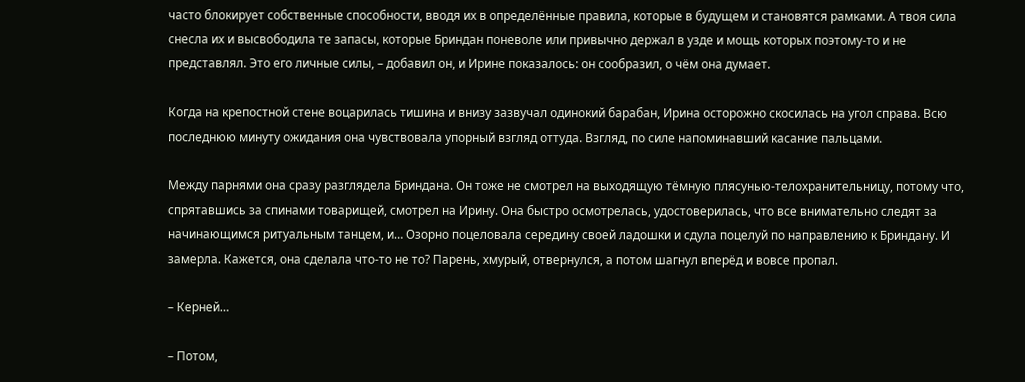часто блокирует собственные способности, вводя их в определённые правила, которые в будущем и становятся рамками. А твоя сила снесла их и высвободила те запасы, которые Бриндан поневоле или привычно держал в узде и мощь которых поэтому-то и не представлял. Это его личные силы, – добавил он, и Ирине показалось: он сообразил, о чём она думает.

Когда на крепостной стене воцарилась тишина и внизу зазвучал одинокий барабан, Ирина осторожно скосилась на угол справа. Всю последнюю минуту ожидания она чувствовала упорный взгляд оттуда. Взгляд, по силе напоминавший касание пальцами.

Между парнями она сразу разглядела Бриндана. Он тоже не смотрел на выходящую тёмную плясунью-телохранительницу, потому что, спрятавшись за спинами товарищей, смотрел на Ирину. Она быстро осмотрелась, удостоверилась, что все внимательно следят за начинающимся ритуальным танцем, и… Озорно поцеловала середину своей ладошки и сдула поцелуй по направлению к Бриндану. И замерла. Кажется, она сделала что-то не то? Парень, хмурый, отвернулся, а потом шагнул вперёд и вовсе пропал.

– Керней…

– Потом,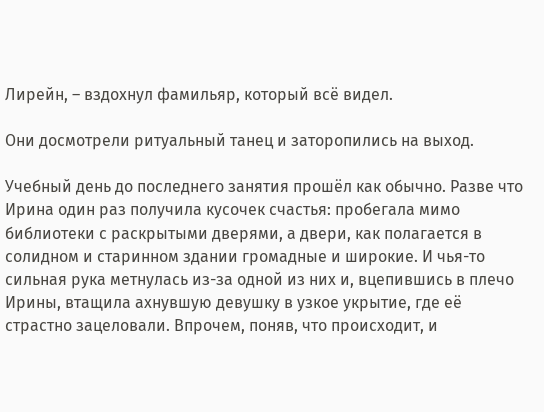Лирейн, – вздохнул фамильяр, который всё видел.

Они досмотрели ритуальный танец и заторопились на выход.

Учебный день до последнего занятия прошёл как обычно. Разве что Ирина один раз получила кусочек счастья: пробегала мимо библиотеки с раскрытыми дверями, а двери, как полагается в солидном и старинном здании громадные и широкие. И чья-то сильная рука метнулась из-за одной из них и, вцепившись в плечо Ирины, втащила ахнувшую девушку в узкое укрытие, где её страстно зацеловали. Впрочем, поняв, что происходит, и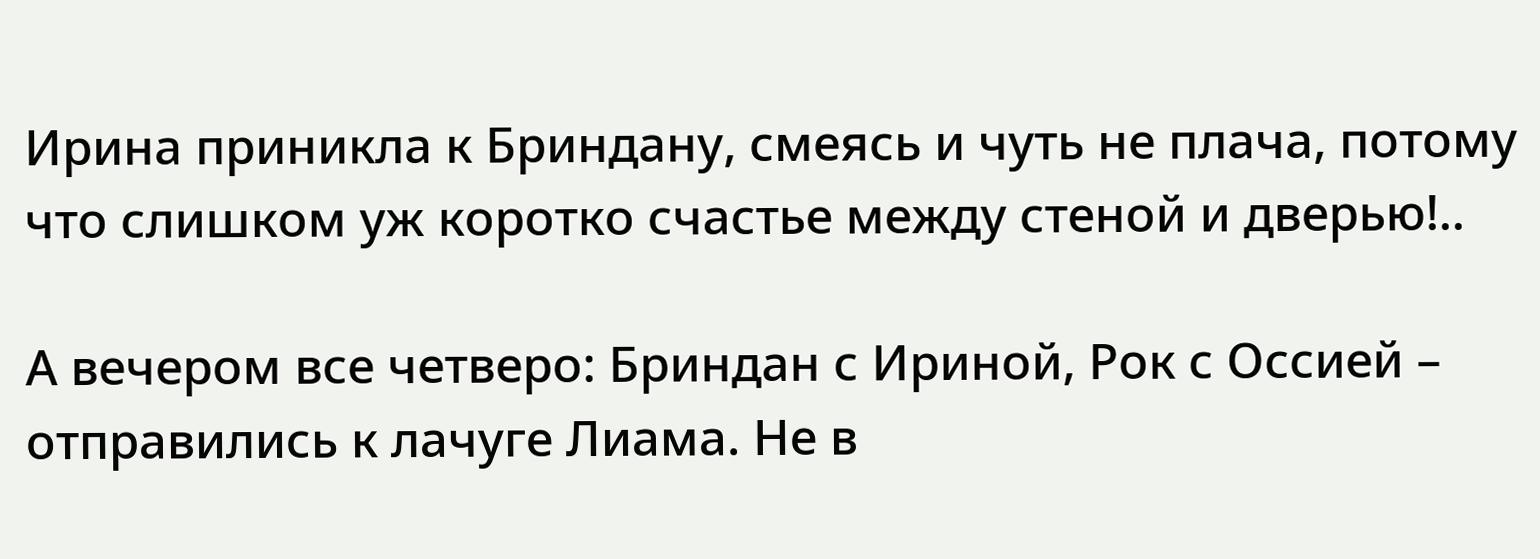Ирина приникла к Бриндану, смеясь и чуть не плача, потому что слишком уж коротко счастье между стеной и дверью!..

А вечером все четверо: Бриндан с Ириной, Рок с Оссией – отправились к лачуге Лиама. Не в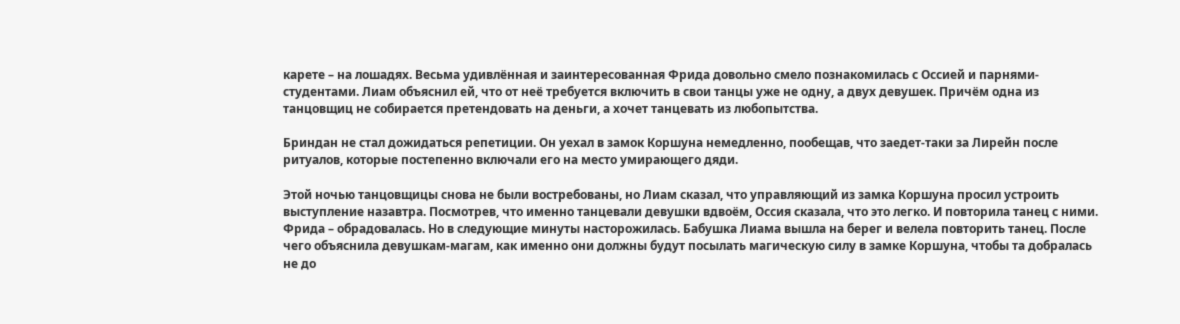карете – на лошадях. Весьма удивлённая и заинтересованная Фрида довольно смело познакомилась с Оссией и парнями-студентами. Лиам объяснил ей, что от неё требуется включить в свои танцы уже не одну, а двух девушек. Причём одна из танцовщиц не собирается претендовать на деньги, а хочет танцевать из любопытства.

Бриндан не стал дожидаться репетиции. Он уехал в замок Коршуна немедленно, пообещав, что заедет-таки за Лирейн после ритуалов, которые постепенно включали его на место умирающего дяди.

Этой ночью танцовщицы снова не были востребованы, но Лиам сказал, что управляющий из замка Коршуна просил устроить выступление назавтра. Посмотрев, что именно танцевали девушки вдвоём, Оссия сказала, что это легко. И повторила танец с ними. Фрида – обрадовалась. Но в следующие минуты насторожилась. Бабушка Лиама вышла на берег и велела повторить танец. После чего объяснила девушкам-магам, как именно они должны будут посылать магическую силу в замке Коршуна, чтобы та добралась не до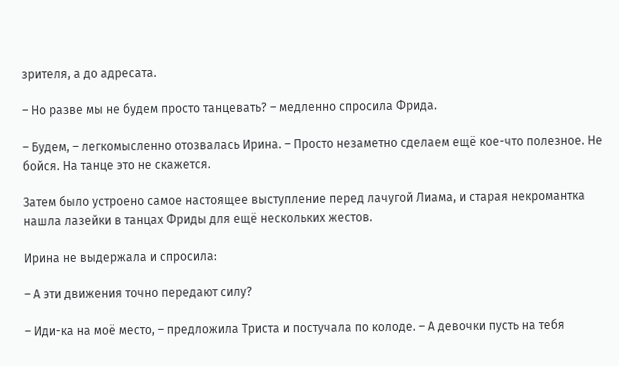зрителя, а до адресата.

– Но разве мы не будем просто танцевать? – медленно спросила Фрида.

– Будем, – легкомысленно отозвалась Ирина. – Просто незаметно сделаем ещё кое-что полезное. Не бойся. На танце это не скажется.

Затем было устроено самое настоящее выступление перед лачугой Лиама, и старая некромантка нашла лазейки в танцах Фриды для ещё нескольких жестов.

Ирина не выдержала и спросила:

– А эти движения точно передают силу?

– Иди-ка на моё место, – предложила Триста и постучала по колоде. – А девочки пусть на тебя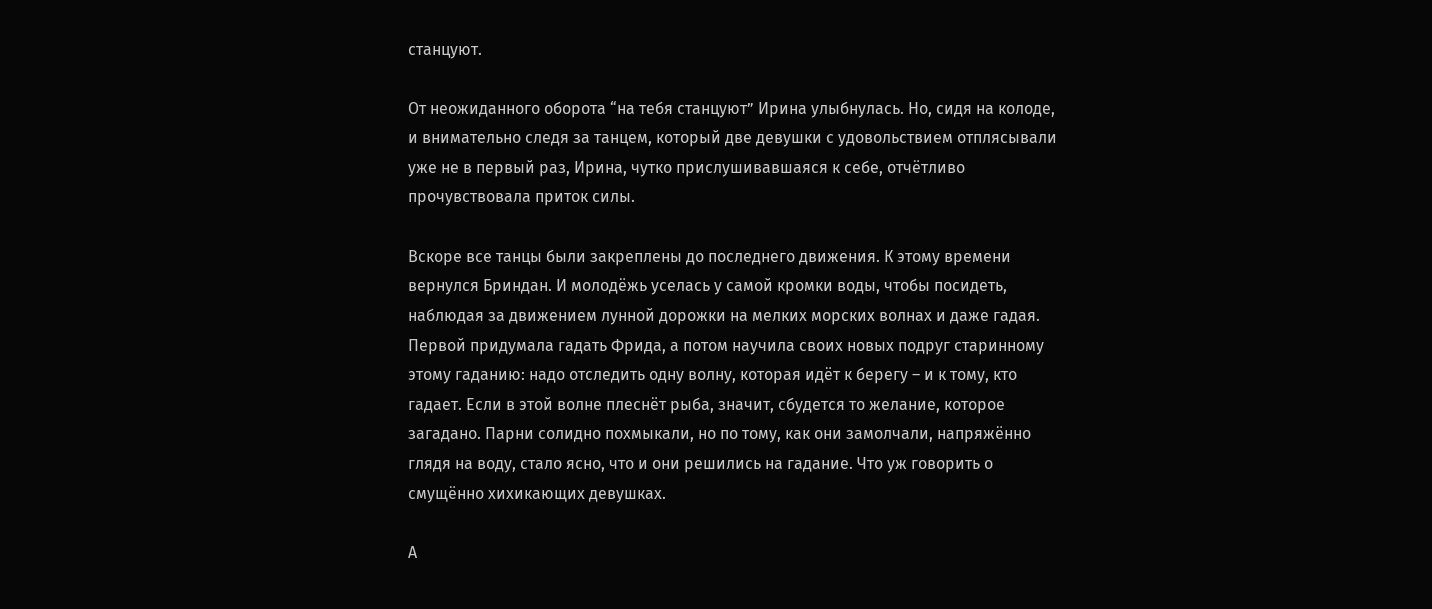станцуют.

От неожиданного оборота “на тебя станцуют” Ирина улыбнулась. Но, сидя на колоде, и внимательно следя за танцем, который две девушки с удовольствием отплясывали уже не в первый раз, Ирина, чутко прислушивавшаяся к себе, отчётливо прочувствовала приток силы.

Вскоре все танцы были закреплены до последнего движения. К этому времени вернулся Бриндан. И молодёжь уселась у самой кромки воды, чтобы посидеть, наблюдая за движением лунной дорожки на мелких морских волнах и даже гадая. Первой придумала гадать Фрида, а потом научила своих новых подруг старинному этому гаданию: надо отследить одну волну, которая идёт к берегу – и к тому, кто гадает. Если в этой волне плеснёт рыба, значит, сбудется то желание, которое загадано. Парни солидно похмыкали, но по тому, как они замолчали, напряжённо глядя на воду, стало ясно, что и они решились на гадание. Что уж говорить о смущённо хихикающих девушках.

А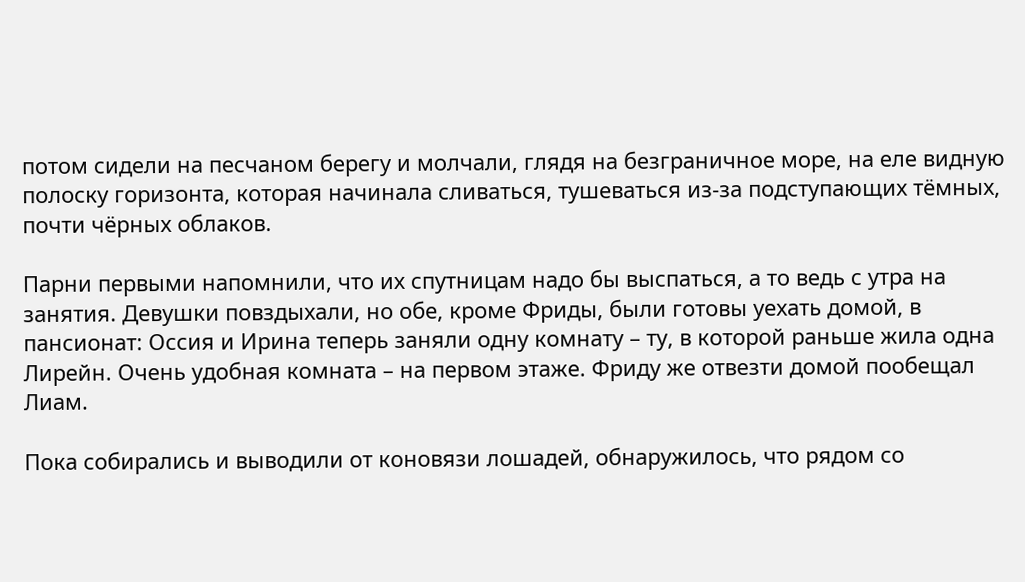потом сидели на песчаном берегу и молчали, глядя на безграничное море, на еле видную полоску горизонта, которая начинала сливаться, тушеваться из-за подступающих тёмных, почти чёрных облаков.

Парни первыми напомнили, что их спутницам надо бы выспаться, а то ведь с утра на занятия. Девушки повздыхали, но обе, кроме Фриды, были готовы уехать домой, в пансионат: Оссия и Ирина теперь заняли одну комнату – ту, в которой раньше жила одна Лирейн. Очень удобная комната – на первом этаже. Фриду же отвезти домой пообещал Лиам.

Пока собирались и выводили от коновязи лошадей, обнаружилось, что рядом со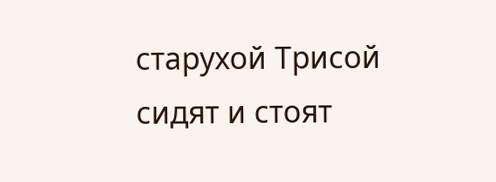старухой Трисой сидят и стоят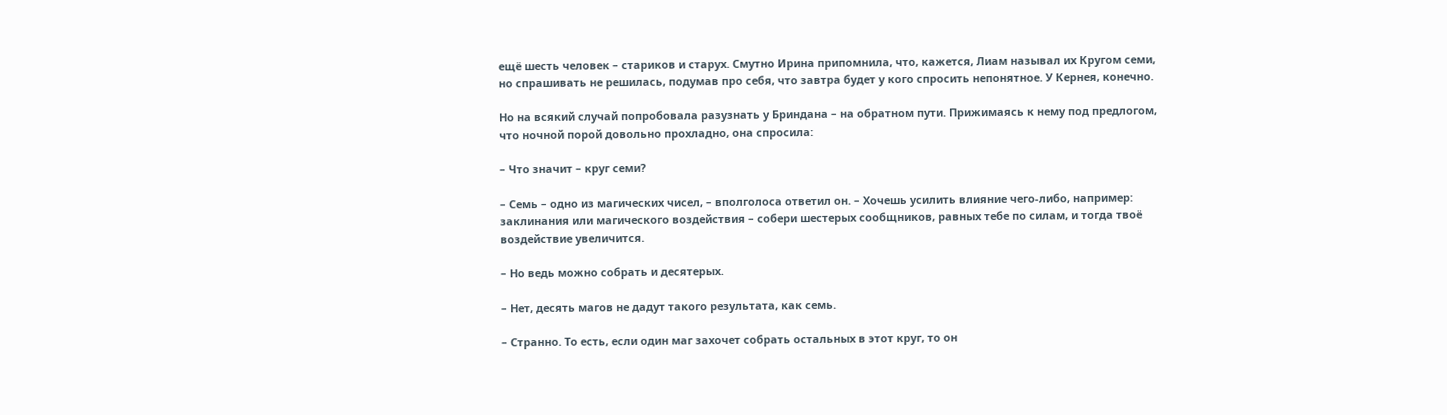ещё шесть человек – стариков и старух. Смутно Ирина припомнила, что, кажется, Лиам называл их Кругом семи, но спрашивать не решилась, подумав про себя, что завтра будет у кого спросить непонятное. У Кернея, конечно.

Но на всякий случай попробовала разузнать у Бриндана – на обратном пути. Прижимаясь к нему под предлогом, что ночной порой довольно прохладно, она спросила:

– Что значит – круг семи?

– Семь – одно из магических чисел, – вполголоса ответил он. – Хочешь усилить влияние чего-либо, например: заклинания или магического воздействия – собери шестерых сообщников, равных тебе по силам, и тогда твоё воздействие увеличится.

– Но ведь можно собрать и десятерых.

– Нет, десять магов не дадут такого результата, как семь.

– Странно. То есть, если один маг захочет собрать остальных в этот круг, то он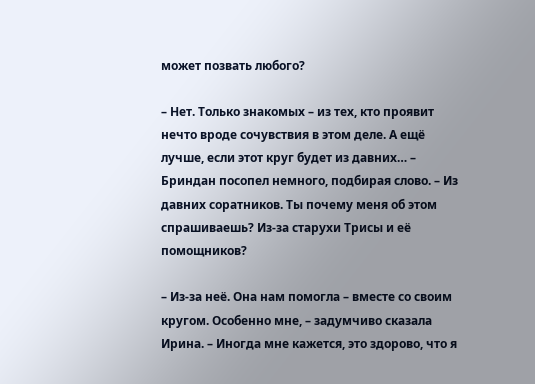может позвать любого?

– Нет. Только знакомых – из тех, кто проявит нечто вроде сочувствия в этом деле. А ещё лучше, если этот круг будет из давних… – Бриндан посопел немного, подбирая слово. – Из давних соратников. Ты почему меня об этом спрашиваешь? Из-за старухи Трисы и её помощников?

– Из-за неё. Она нам помогла – вместе со своим кругом. Особенно мне, – задумчиво сказала Ирина. – Иногда мне кажется, это здорово, что я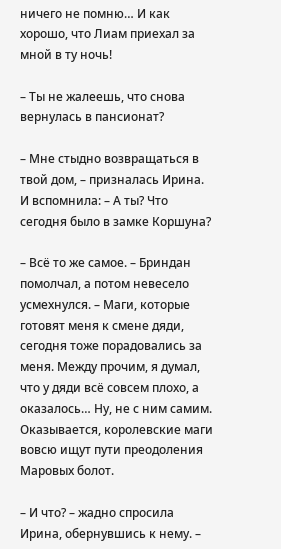ничего не помню… И как хорошо, что Лиам приехал за мной в ту ночь!

– Ты не жалеешь, что снова вернулась в пансионат?

– Мне стыдно возвращаться в твой дом, – призналась Ирина. И вспомнила: – А ты? Что сегодня было в замке Коршуна?

– Всё то же самое. – Бриндан помолчал, а потом невесело усмехнулся. – Маги, которые готовят меня к смене дяди, сегодня тоже порадовались за меня. Между прочим, я думал, что у дяди всё совсем плохо, а оказалось… Ну, не с ним самим. Оказывается, королевские маги вовсю ищут пути преодоления Маровых болот.

– И что? – жадно спросила Ирина, обернувшись к нему. –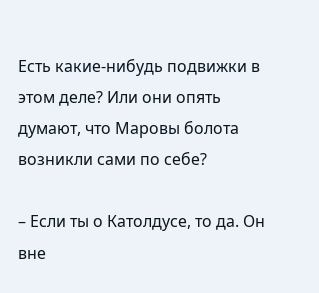Есть какие-нибудь подвижки в этом деле? Или они опять думают, что Маровы болота возникли сами по себе?

– Если ты о Католдусе, то да. Он вне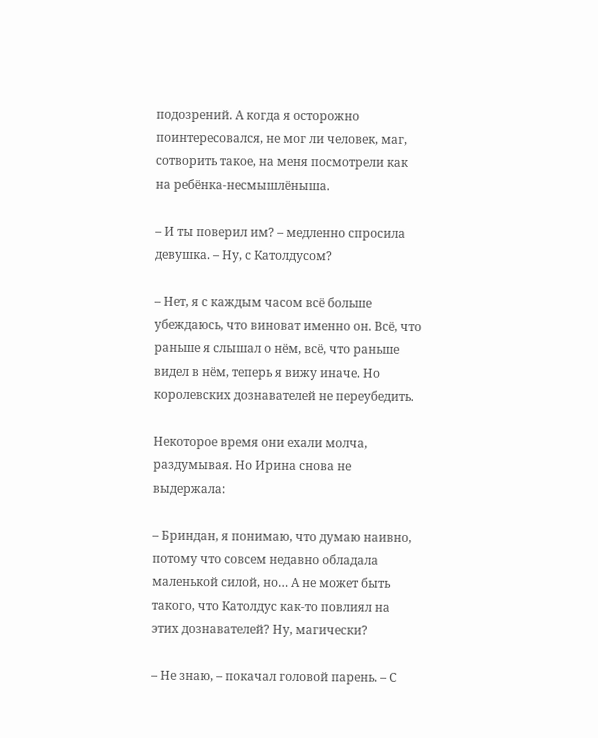подозрений. А когда я осторожно поинтересовался, не мог ли человек, маг, сотворить такое, на меня посмотрели как на ребёнка-несмышлёныша.

– И ты поверил им? – медленно спросила девушка. – Ну, с Католдусом?

– Нет, я с каждым часом всё больше убеждаюсь, что виноват именно он. Всё, что раньше я слышал о нём, всё, что раньше видел в нём, теперь я вижу иначе. Но королевских дознавателей не переубедить.

Некоторое время они ехали молча, раздумывая. Но Ирина снова не выдержала:

– Бриндан, я понимаю, что думаю наивно, потому что совсем недавно обладала маленькой силой, но… А не может быть такого, что Католдус как-то повлиял на этих дознавателей? Ну, магически?

– Не знаю, – покачал головой парень. – С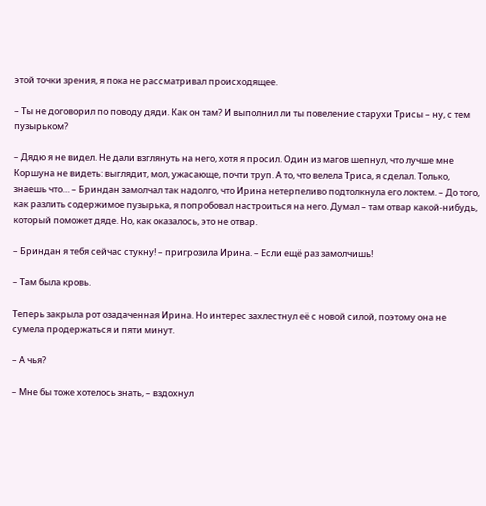этой точки зрения, я пока не рассматривал происходящее.

– Ты не договорил по поводу дяди. Как он там? И выполнил ли ты повеление старухи Трисы – ну, с тем пузырьком?

– Дядю я не видел. Не дали взглянуть на него, хотя я просил. Один из магов шепнул, что лучше мне Коршуна не видеть: выглядит, мол, ужасающе, почти труп. А то, что велела Триса, я сделал. Только, знаешь что… – Бриндан замолчал так надолго, что Ирина нетерпеливо подтолкнула его локтем. – До того, как разлить содержимое пузырька, я попробовал настроиться на него. Думал – там отвар какой-нибудь, который поможет дяде. Но, как оказалось, это не отвар.

– Бриндан я тебя сейчас стукну! – пригрозила Ирина. – Если ещё раз замолчишь!

– Там была кровь.

Теперь закрыла рот озадаченная Ирина. Но интерес захлестнул её с новой силой, поэтому она не сумела продержаться и пяти минут.

– А чья?

– Мне бы тоже хотелось знать, – вздохнул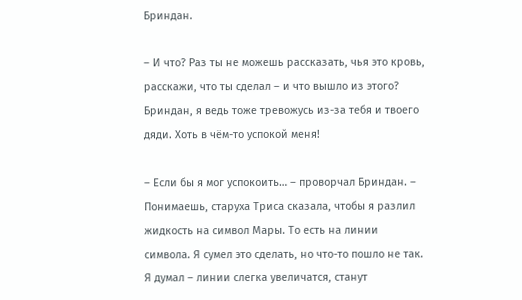Бриндан.

– И что? Раз ты не можешь рассказать, чья это кровь, расскажи, что ты сделал – и что вышло из этого? Бриндан, я ведь тоже тревожусь из-за тебя и твоего дяди. Хоть в чём-то успокой меня!

– Если бы я мог успокоить… – проворчал Бриндан. – Понимаешь, старуха Триса сказала, чтобы я разлил жидкость на символ Мары. То есть на линии символа. Я сумел это сделать, но что-то пошло не так. Я думал – линии слегка увеличатся, станут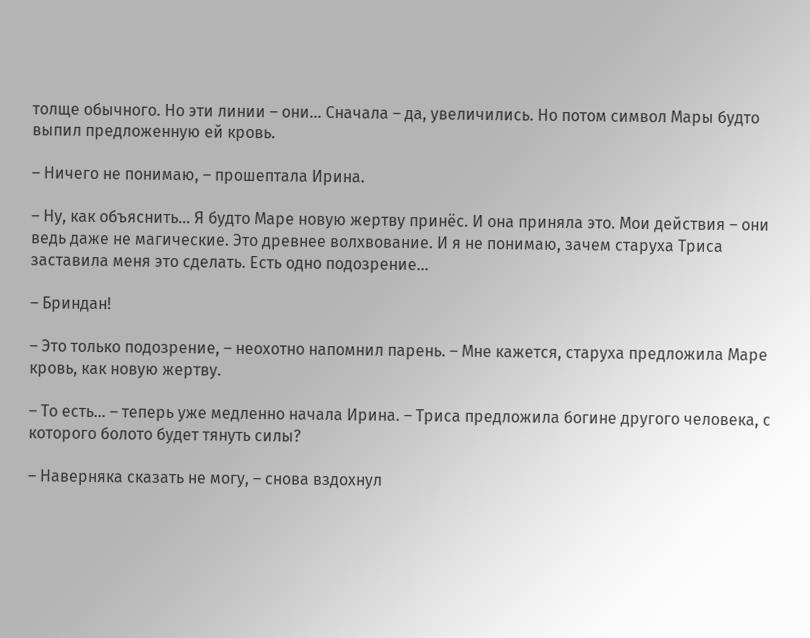толще обычного. Но эти линии – они… Сначала – да, увеличились. Но потом символ Мары будто выпил предложенную ей кровь.

– Ничего не понимаю, – прошептала Ирина.

– Ну, как объяснить… Я будто Маре новую жертву принёс. И она приняла это. Мои действия – они ведь даже не магические. Это древнее волхвование. И я не понимаю, зачем старуха Триса заставила меня это сделать. Есть одно подозрение…

– Бриндан!

– Это только подозрение, – неохотно напомнил парень. – Мне кажется, старуха предложила Маре кровь, как новую жертву.

– То есть… – теперь уже медленно начала Ирина. – Триса предложила богине другого человека, с которого болото будет тянуть силы?

– Наверняка сказать не могу, – снова вздохнул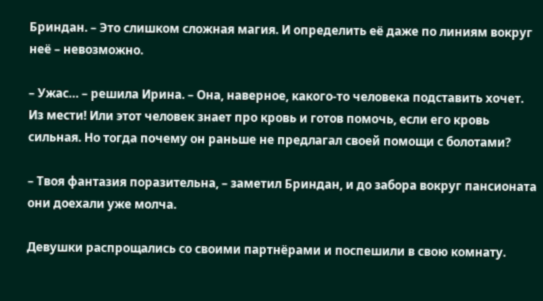Бриндан. – Это слишком сложная магия. И определить её даже по линиям вокруг неё – невозможно.

– Ужас… – решила Ирина. – Она, наверное, какого-то человека подставить хочет. Из мести! Или этот человек знает про кровь и готов помочь, если его кровь сильная. Но тогда почему он раньше не предлагал своей помощи с болотами?

– Твоя фантазия поразительна, – заметил Бриндан, и до забора вокруг пансионата они доехали уже молча.

Девушки распрощались со своими партнёрами и поспешили в свою комнату.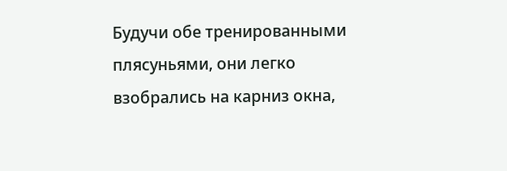Будучи обе тренированными плясуньями, они легко взобрались на карниз окна,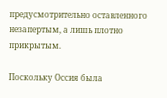предусмотрительно оставленного незапертым, а лишь плотно прикрытым.

Поскольку Оссия была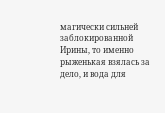магически сильней заблокированной Ирины, то именно рыженькая взялась за дело, и вода для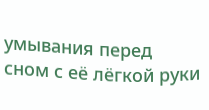умывания перед сном с её лёгкой руки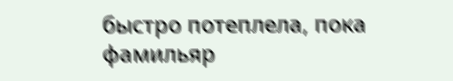быстро потеплела, пока фамильяр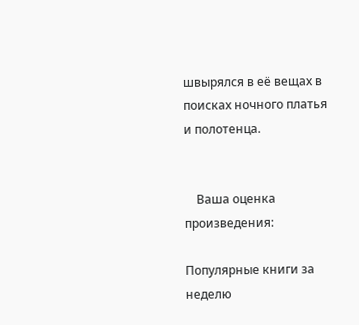швырялся в её вещах в поисках ночного платья и полотенца.


    Ваша оценка произведения:

Популярные книги за неделю